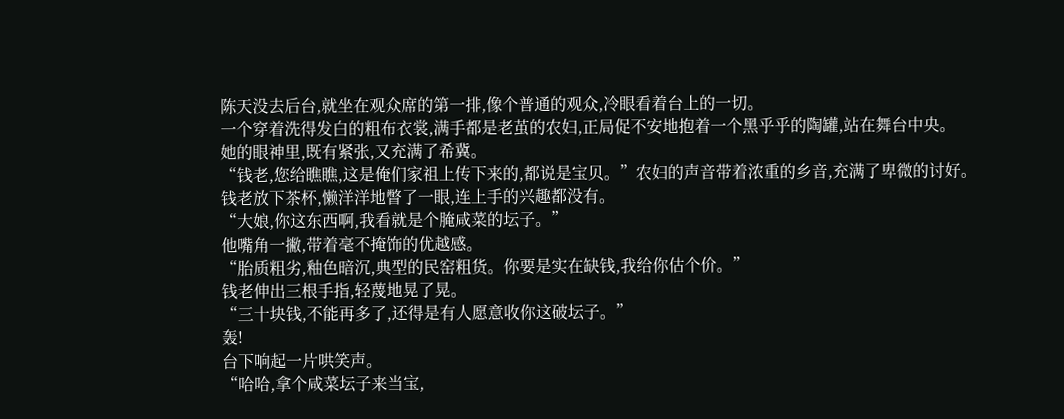陈天没去后台,就坐在观众席的第一排,像个普通的观众,冷眼看着台上的一切。
一个穿着洗得发白的粗布衣裳,满手都是老茧的农妇,正局促不安地抱着一个黑乎乎的陶罐,站在舞台中央。
她的眼神里,既有紧张,又充满了希冀。
“钱老,您给瞧瞧,这是俺们家祖上传下来的,都说是宝贝。”农妇的声音带着浓重的乡音,充满了卑微的讨好。
钱老放下茶杯,懒洋洋地瞥了一眼,连上手的兴趣都没有。
“大娘,你这东西啊,我看就是个腌咸菜的坛子。”
他嘴角一撇,带着毫不掩饰的优越感。
“胎质粗劣,釉色暗沉,典型的民窑粗货。你要是实在缺钱,我给你估个价。”
钱老伸出三根手指,轻蔑地晃了晃。
“三十块钱,不能再多了,还得是有人愿意收你这破坛子。”
轰!
台下响起一片哄笑声。
“哈哈,拿个咸菜坛子来当宝,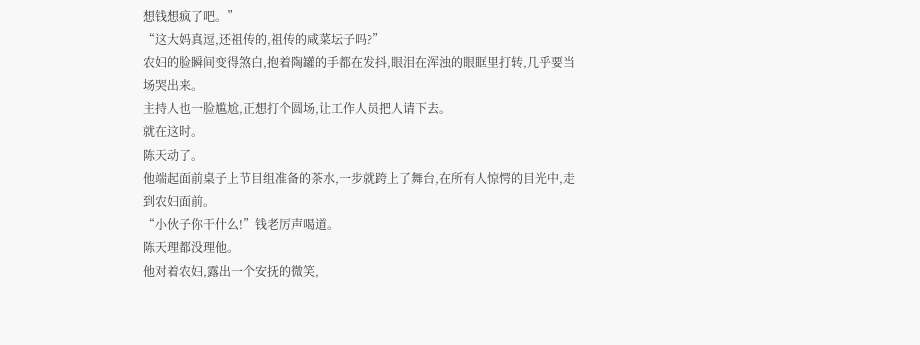想钱想疯了吧。”
“这大妈真逗,还祖传的,祖传的咸菜坛子吗?”
农妇的脸瞬间变得煞白,抱着陶罐的手都在发抖,眼泪在浑浊的眼眶里打转,几乎要当场哭出来。
主持人也一脸尴尬,正想打个圆场,让工作人员把人请下去。
就在这时。
陈天动了。
他端起面前桌子上节目组准备的茶水,一步就跨上了舞台,在所有人惊愕的目光中,走到农妇面前。
“小伙子你干什么!”钱老厉声喝道。
陈天理都没理他。
他对着农妇,露出一个安抚的微笑,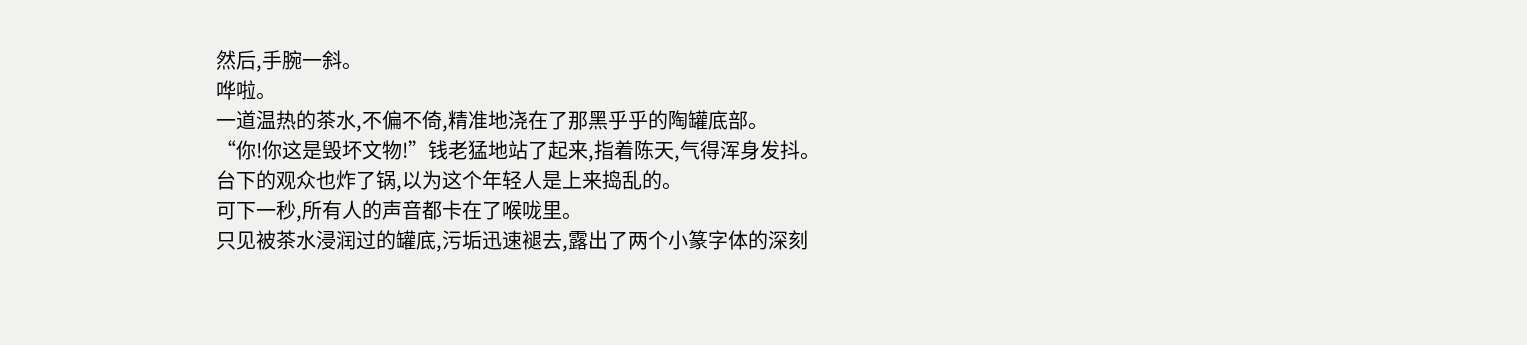然后,手腕一斜。
哗啦。
一道温热的茶水,不偏不倚,精准地浇在了那黑乎乎的陶罐底部。
“你!你这是毁坏文物!”钱老猛地站了起来,指着陈天,气得浑身发抖。
台下的观众也炸了锅,以为这个年轻人是上来捣乱的。
可下一秒,所有人的声音都卡在了喉咙里。
只见被茶水浸润过的罐底,污垢迅速褪去,露出了两个小篆字体的深刻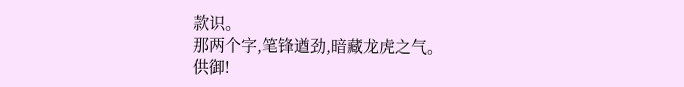款识。
那两个字,笔锋遒劲,暗藏龙虎之气。
供御!